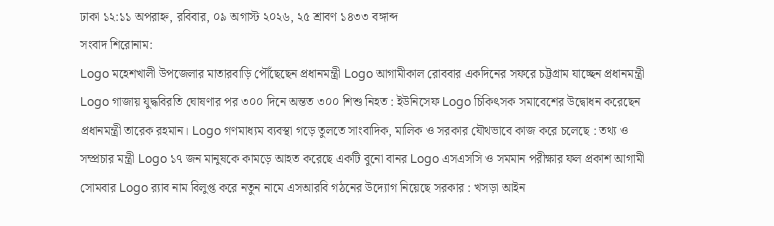ঢাকা ১২:১১ অপরাহ্ন, রবিবার, ০৯ অগাস্ট ২০২৬, ২৫ শ্রাবণ ১৪৩৩ বঙ্গাব্দ
সংবাদ শিরোনাম:
Logo মহেশখালী উপজেলার মাতারবাড়ি পৌঁছেছেন প্রধানমন্ত্রী Logo আগামীকাল রোববার একদিনের সফরে চট্টগ্রাম যাচ্ছেন প্রধানমন্ত্রী Logo গাজায় যুদ্ধবিরতি ঘোষণার পর ৩০০ দিনে অন্তত ৩০০ শিশু নিহত : ইউনিসেফ Logo চিকিৎসক সমাবেশের উদ্বোধন করেছেন প্রধানমন্ত্রী তারেক রহমান। Logo গণমাধ্যম ব্যবস্থা গড়ে তুলতে সাংবাদিক, মালিক ও সরকার যৌথভাবে কাজ করে চলেছে : তথ্য ও সম্প্রচার মন্ত্রী Logo ১৭ জন মানুষকে কামড়ে আহত করেছে একটি বুনো বানর Logo এসএসসি ও সমমান পরীক্ষার ফল প্রকাশ আগামী সোমবার Logo র‍্যাব নাম বিলুপ্ত করে নতুন নামে এসআরবি গঠনের উদ্যোগ নিয়েছে সরকার : খসড়া আইন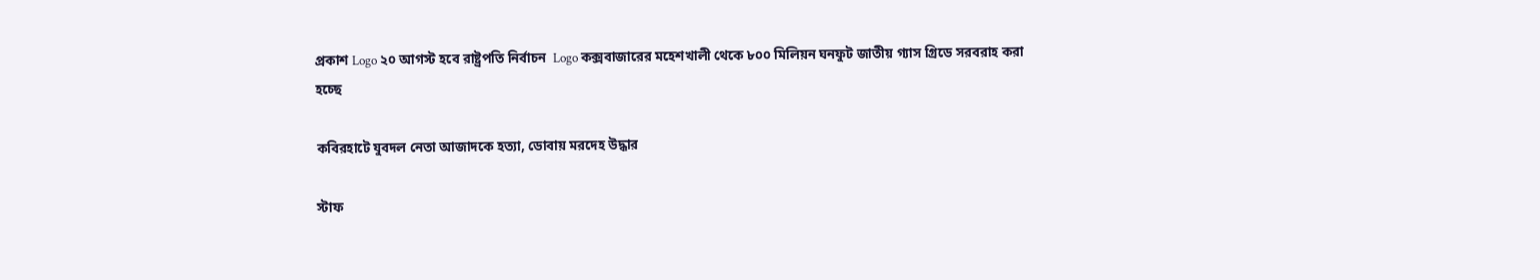প্রকাশ Logo ২০ আগস্ট হবে রাষ্ট্রপতি নির্বাচন  Logo কক্সবাজারের মহেশখালী থেকে ৮০০ মিলিয়ন ঘনফুট জাতীয় গ্যাস গ্রিডে সরবরাহ করা হচ্ছে

কবিরহাটে যুবদল নেতা আজাদকে হত্যা, ডোবায় মরদেহ উদ্ধার

স্টাফ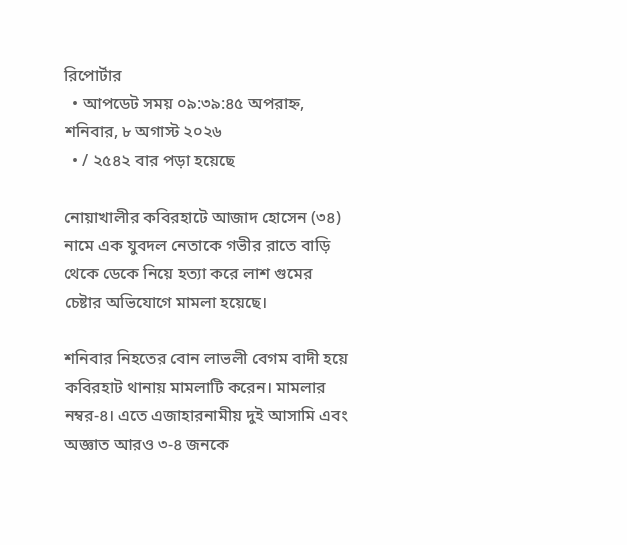রিপোর্টার
  • আপডেট সময় ০৯:৩৯:৪৫ অপরাহ্ন, শনিবার, ৮ অগাস্ট ২০২৬
  • / ২৫৪২ বার পড়া হয়েছে

নোয়াখালীর কবিরহাটে আজাদ হোসেন (৩৪) নামে এক যুবদল নেতাকে গভীর রাতে বাড়ি থেকে ডেকে নিয়ে হত্যা করে লাশ গুমের চেষ্টার অভিযোগে মামলা হয়েছে।

শনিবার নিহতের বোন লাভলী বেগম বাদী হয়ে কবিরহাট থানায় মামলাটি করেন। মামলার নম্বর-৪। এতে এজাহারনামীয় দুই আসামি এবং অজ্ঞাত আরও ৩-৪ জনকে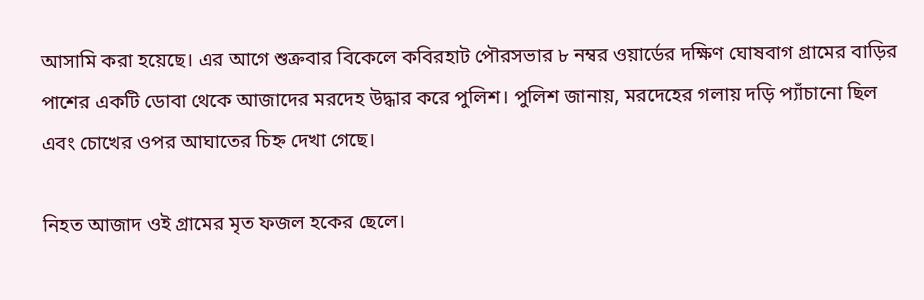আসামি করা হয়েছে। এর আগে শুক্রবার বিকেলে কবিরহাট পৌরসভার ৮ নম্বর ওয়ার্ডের দক্ষিণ ঘোষবাগ গ্রামের বাড়ির পাশের একটি ডোবা থেকে আজাদের মরদেহ উদ্ধার করে পুলিশ। পুলিশ জানায়, মরদেহের গলায় দড়ি প্যাঁচানো ছিল এবং চোখের ওপর আঘাতের চিহ্ন দেখা গেছে।

নিহত আজাদ ওই গ্রামের মৃত ফজল হকের ছেলে।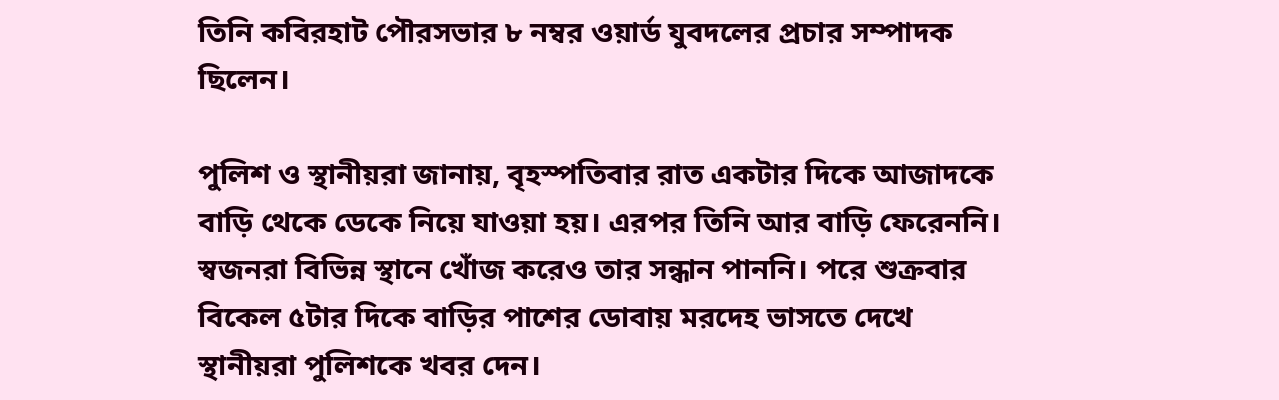তিনি কবিরহাট পৌরসভার ৮ নম্বর ওয়ার্ড যুবদলের প্রচার সম্পাদক ছিলেন।

পুলিশ ও স্থানীয়রা জানায়, বৃহস্পতিবার রাত একটার দিকে আজাদকে বাড়ি থেকে ডেকে নিয়ে যাওয়া হয়। এরপর তিনি আর বাড়ি ফেরেননি। স্বজনরা বিভিন্ন স্থানে খোঁজ করেও তার সন্ধান পাননি। পরে শুক্রবার বিকেল ৫টার দিকে বাড়ির পাশের ডোবায় মরদেহ ভাসতে দেখে স্থানীয়রা পুলিশকে খবর দেন।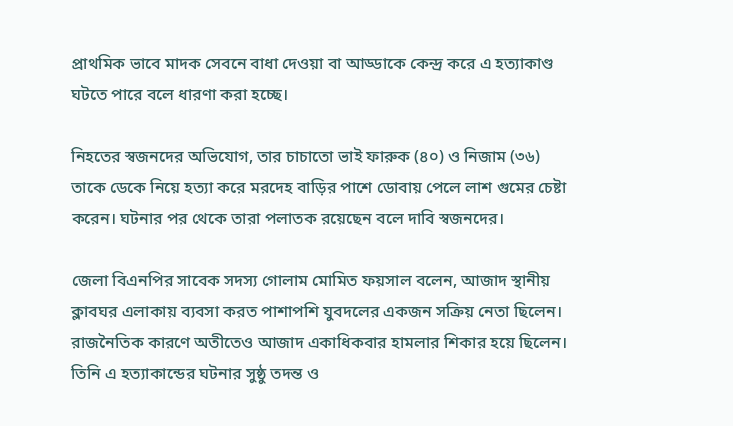প্রাথমিক ভাবে মাদক সেবনে বাধা দেওয়া বা আড্ডাকে কেন্দ্র করে এ হত্যাকাণ্ড ঘটতে পারে বলে ধারণা করা হচ্ছে।

নিহতের স্বজনদের অভিযোগ, তার চাচাতো ভাই ফারুক (৪০) ও নিজাম (৩৬) তাকে ডেকে নিয়ে হত্যা করে মরদেহ বাড়ির পাশে ডোবায় পেলে লাশ গুমের চেষ্টা করেন। ঘটনার পর থেকে তারা পলাতক রয়েছেন বলে দাবি স্বজনদের।

জেলা বিএনপির সাবেক সদস্য গোলাম মোমিত ফয়সাল বলেন, আজাদ স্থানীয় ক্লাবঘর এলাকায় ব্যবসা করত পাশাপশি যুবদলের একজন সক্রিয় নেতা ছিলেন। রাজনৈতিক কারণে অতীতেও আজাদ একাধিকবার হামলার শিকার হয়ে ছিলেন। তিনি এ হত্যাকান্ডের ঘটনার সুষ্ঠু তদন্ত ও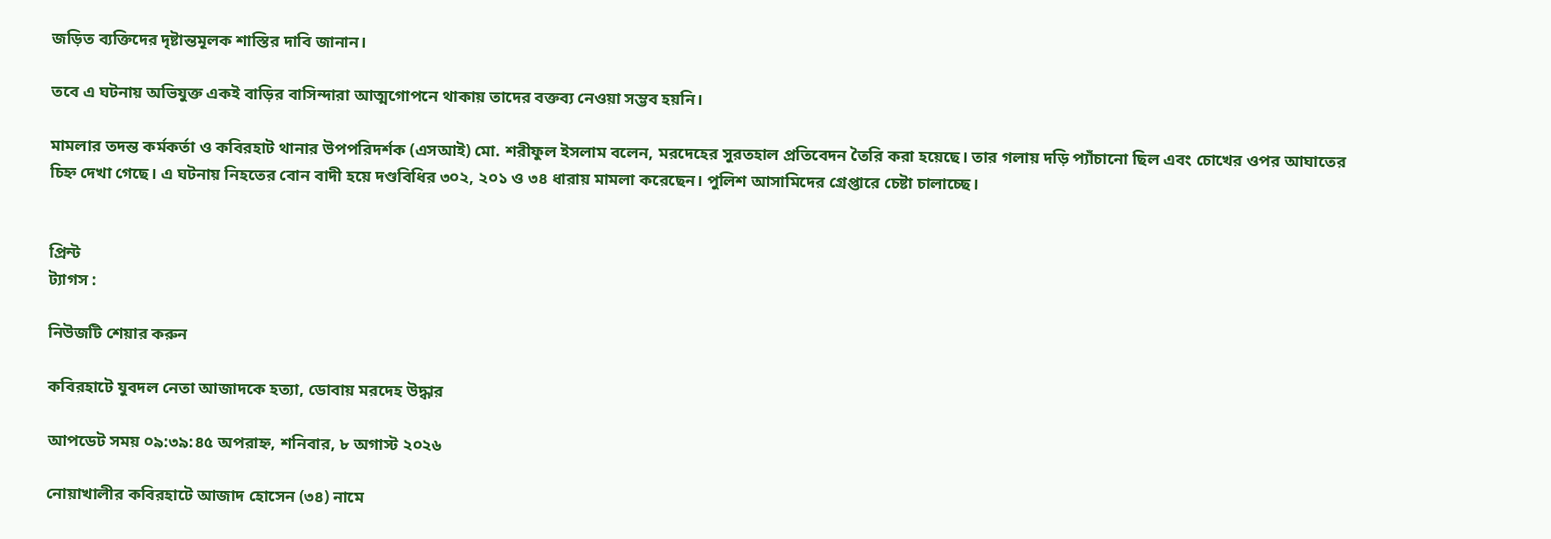জড়িত ব্যক্তিদের দৃষ্টান্তমূলক শাস্তির দাবি জানান।

তবে এ ঘটনায় অভিযুক্ত একই বাড়ির বাসিন্দারা আত্মগোপনে থাকায় তাদের বক্তব্য নেওয়া সম্ভব হয়নি।

মামলার তদন্ত কর্মকর্তা ও কবিরহাট থানার উপপরিদর্শক (এসআই) মো. শরীফুল ইসলাম বলেন, মরদেহের সুরতহাল প্রতিবেদন তৈরি করা হয়েছে। তার গলায় দড়ি প্যাঁচানো ছিল এবং চোখের ওপর আঘাতের চিহ্ন দেখা গেছে। এ ঘটনায় নিহতের বোন বাদী হয়ে দণ্ডবিধির ৩০২, ২০১ ও ৩৪ ধারায় মামলা করেছেন। পুলিশ আসামিদের গ্রেপ্তারে চেষ্টা চালাচ্ছে।


প্রিন্ট
ট্যাগস :

নিউজটি শেয়ার করুন

কবিরহাটে যুবদল নেতা আজাদকে হত্যা, ডোবায় মরদেহ উদ্ধার

আপডেট সময় ০৯:৩৯:৪৫ অপরাহ্ন, শনিবার, ৮ অগাস্ট ২০২৬

নোয়াখালীর কবিরহাটে আজাদ হোসেন (৩৪) নামে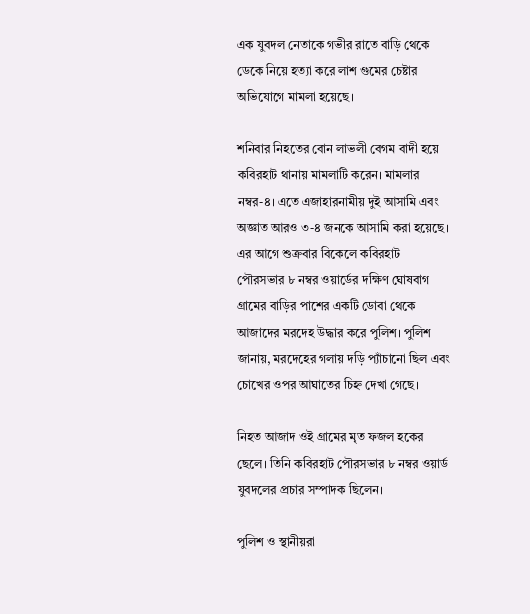এক যুবদল নেতাকে গভীর রাতে বাড়ি থেকে ডেকে নিয়ে হত্যা করে লাশ গুমের চেষ্টার অভিযোগে মামলা হয়েছে।

শনিবার নিহতের বোন লাভলী বেগম বাদী হয়ে কবিরহাট থানায় মামলাটি করেন। মামলার নম্বর-৪। এতে এজাহারনামীয় দুই আসামি এবং অজ্ঞাত আরও ৩-৪ জনকে আসামি করা হয়েছে। এর আগে শুক্রবার বিকেলে কবিরহাট পৌরসভার ৮ নম্বর ওয়ার্ডের দক্ষিণ ঘোষবাগ গ্রামের বাড়ির পাশের একটি ডোবা থেকে আজাদের মরদেহ উদ্ধার করে পুলিশ। পুলিশ জানায়, মরদেহের গলায় দড়ি প্যাঁচানো ছিল এবং চোখের ওপর আঘাতের চিহ্ন দেখা গেছে।

নিহত আজাদ ওই গ্রামের মৃত ফজল হকের ছেলে। তিনি কবিরহাট পৌরসভার ৮ নম্বর ওয়ার্ড যুবদলের প্রচার সম্পাদক ছিলেন।

পুলিশ ও স্থানীয়রা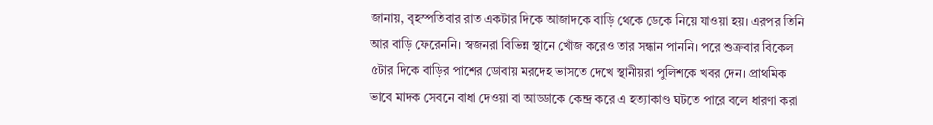জানায়, বৃহস্পতিবার রাত একটার দিকে আজাদকে বাড়ি থেকে ডেকে নিয়ে যাওয়া হয়। এরপর তিনি আর বাড়ি ফেরেননি। স্বজনরা বিভিন্ন স্থানে খোঁজ করেও তার সন্ধান পাননি। পরে শুক্রবার বিকেল ৫টার দিকে বাড়ির পাশের ডোবায় মরদেহ ভাসতে দেখে স্থানীয়রা পুলিশকে খবর দেন। প্রাথমিক ভাবে মাদক সেবনে বাধা দেওয়া বা আড্ডাকে কেন্দ্র করে এ হত্যাকাণ্ড ঘটতে পারে বলে ধারণা করা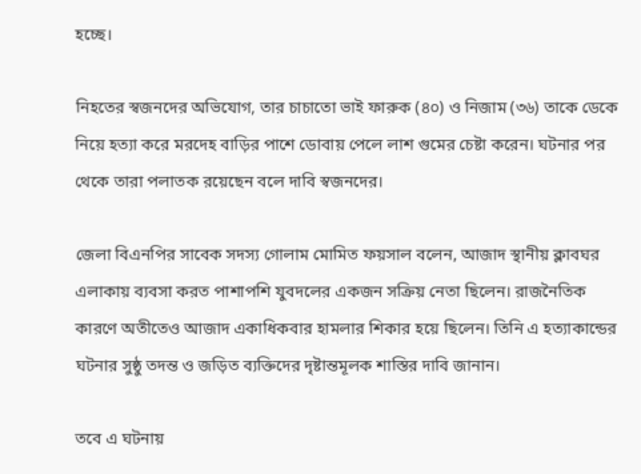হচ্ছে।

নিহতের স্বজনদের অভিযোগ, তার চাচাতো ভাই ফারুক (৪০) ও নিজাম (৩৬) তাকে ডেকে নিয়ে হত্যা করে মরদেহ বাড়ির পাশে ডোবায় পেলে লাশ গুমের চেষ্টা করেন। ঘটনার পর থেকে তারা পলাতক রয়েছেন বলে দাবি স্বজনদের।

জেলা বিএনপির সাবেক সদস্য গোলাম মোমিত ফয়সাল বলেন, আজাদ স্থানীয় ক্লাবঘর এলাকায় ব্যবসা করত পাশাপশি যুবদলের একজন সক্রিয় নেতা ছিলেন। রাজনৈতিক কারণে অতীতেও আজাদ একাধিকবার হামলার শিকার হয়ে ছিলেন। তিনি এ হত্যাকান্ডের ঘটনার সুষ্ঠু তদন্ত ও জড়িত ব্যক্তিদের দৃষ্টান্তমূলক শাস্তির দাবি জানান।

তবে এ ঘটনায়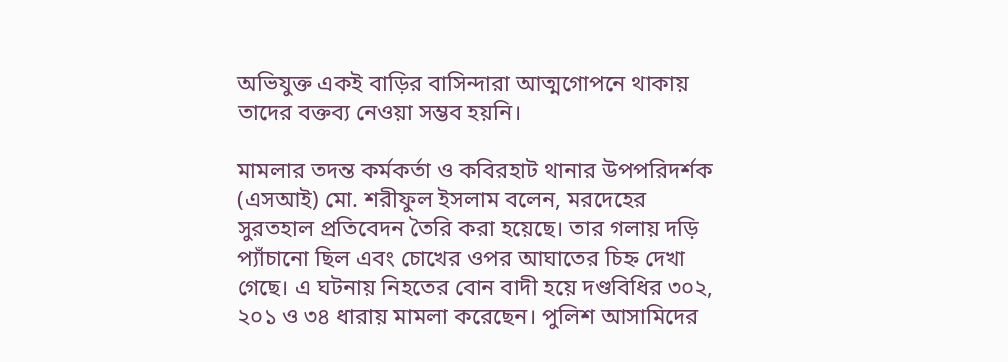অভিযুক্ত একই বাড়ির বাসিন্দারা আত্মগোপনে থাকায় তাদের বক্তব্য নেওয়া সম্ভব হয়নি।

মামলার তদন্ত কর্মকর্তা ও কবিরহাট থানার উপপরিদর্শক (এসআই) মো. শরীফুল ইসলাম বলেন, মরদেহের সুরতহাল প্রতিবেদন তৈরি করা হয়েছে। তার গলায় দড়ি প্যাঁচানো ছিল এবং চোখের ওপর আঘাতের চিহ্ন দেখা গেছে। এ ঘটনায় নিহতের বোন বাদী হয়ে দণ্ডবিধির ৩০২, ২০১ ও ৩৪ ধারায় মামলা করেছেন। পুলিশ আসামিদের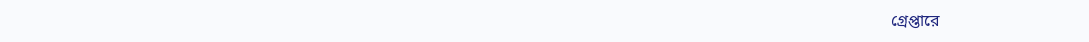গ্রেপ্তারে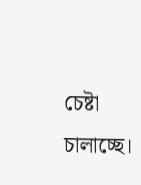চেষ্টা চালাচ্ছে।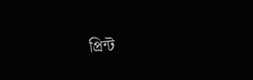প্রিন্ট